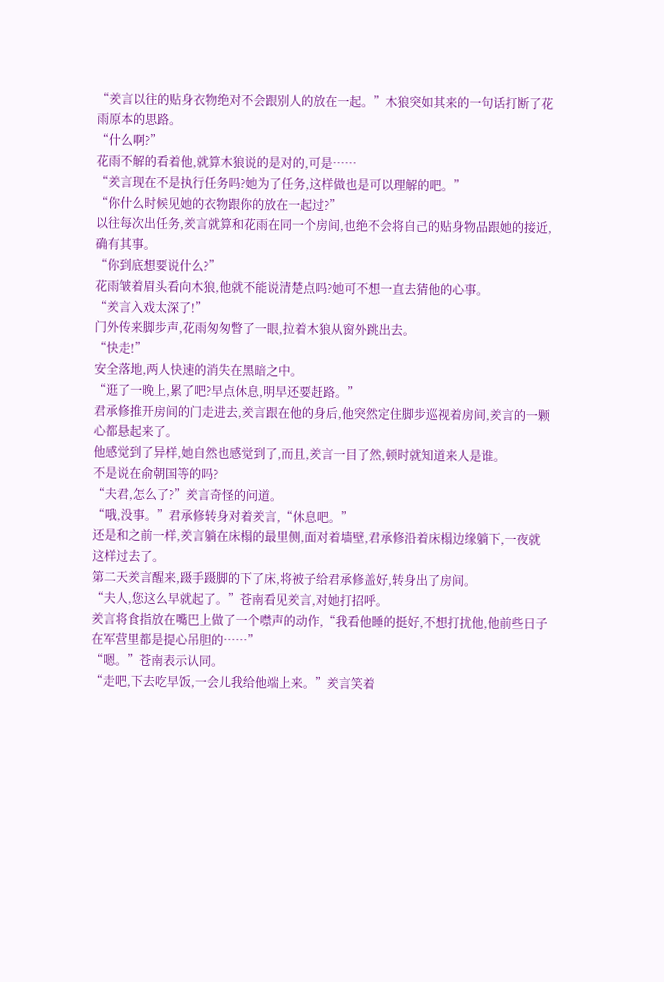“羑言以往的贴身衣物绝对不会跟别人的放在一起。”木狼突如其来的一句话打断了花雨原本的思路。
“什么啊?”
花雨不解的看着他,就算木狼说的是对的,可是……
“羑言现在不是执行任务吗?她为了任务,这样做也是可以理解的吧。”
“你什么时候见她的衣物跟你的放在一起过?”
以往每次出任务,羑言就算和花雨在同一个房间,也绝不会将自己的贴身物品跟她的接近,确有其事。
“你到底想要说什么?”
花雨皱着眉头看向木狼,他就不能说清楚点吗?她可不想一直去猜他的心事。
“羑言入戏太深了!”
门外传来脚步声,花雨匆匆瞥了一眼,拉着木狼从窗外跳出去。
“快走!”
安全落地,两人快速的消失在黑暗之中。
“逛了一晚上,累了吧?早点休息,明早还要赶路。”
君承修推开房间的门走进去,羑言跟在他的身后,他突然定住脚步巡视着房间,羑言的一颗心都悬起来了。
他感觉到了异样,她自然也感觉到了,而且,羑言一目了然,顿时就知道来人是谁。
不是说在俞朝国等的吗?
“夫君,怎么了?”羑言奇怪的问道。
“哦,没事。”君承修转身对着羑言,“休息吧。”
还是和之前一样,羑言躺在床榻的最里侧,面对着墙壁,君承修沿着床榻边缘躺下,一夜就这样过去了。
第二天羑言醒来,蹑手蹑脚的下了床,将被子给君承修盖好,转身出了房间。
“夫人,您这么早就起了。”苍南看见羑言,对她打招呼。
羑言将食指放在嘴巴上做了一个噤声的动作,“我看他睡的挺好,不想打扰他,他前些日子在军营里都是提心吊胆的……”
“嗯。”苍南表示认同。
“走吧,下去吃早饭,一会儿我给他端上来。”羑言笑着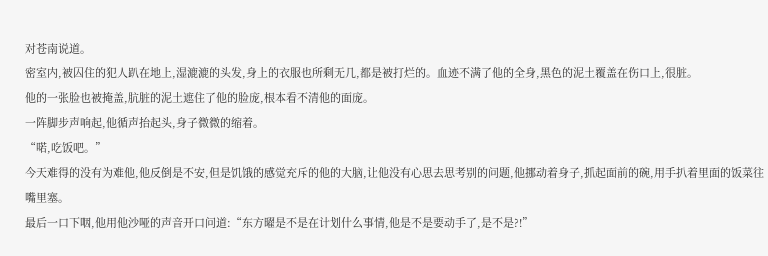对苍南说道。
密室内,被囚住的犯人趴在地上,湿漉漉的头发,身上的衣服也所剩无几,都是被打烂的。血迹不满了他的全身,黑色的泥土覆盖在伤口上,很脏。
他的一张脸也被掩盖,肮脏的泥土遮住了他的脸庞,根本看不清他的面庞。
一阵脚步声响起,他循声抬起头,身子微微的缩着。
“喏,吃饭吧。”
今天难得的没有为难他,他反倒是不安,但是饥饿的感觉充斥的他的大脑,让他没有心思去思考别的问题,他挪动着身子,抓起面前的碗,用手扒着里面的饭菜往嘴里塞。
最后一口下咽,他用他沙哑的声音开口问道:“东方曜是不是在计划什么事情,他是不是要动手了,是不是?!”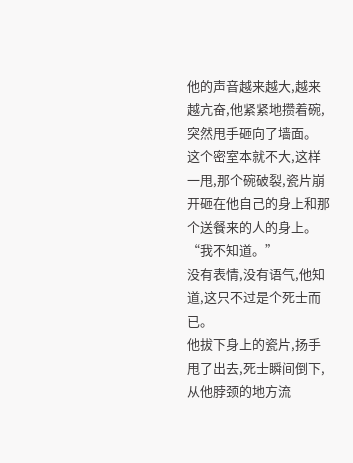他的声音越来越大,越来越亢奋,他紧紧地攒着碗,突然甩手砸向了墙面。
这个密室本就不大,这样一甩,那个碗破裂,瓷片崩开砸在他自己的身上和那个送餐来的人的身上。
“我不知道。”
没有表情,没有语气,他知道,这只不过是个死士而已。
他拔下身上的瓷片,扬手甩了出去,死士瞬间倒下,从他脖颈的地方流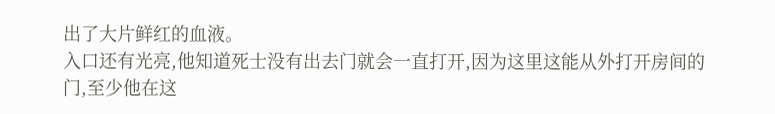出了大片鲜红的血液。
入口还有光亮,他知道死士没有出去门就会一直打开,因为这里这能从外打开房间的门,至少他在这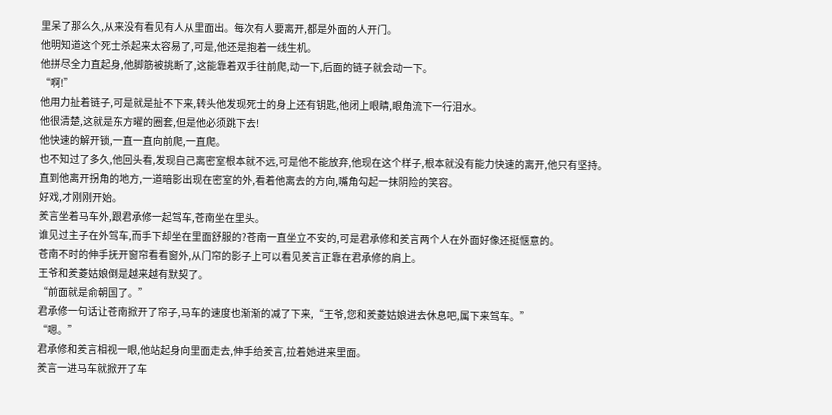里呆了那么久,从来没有看见有人从里面出。每次有人要离开,都是外面的人开门。
他明知道这个死士杀起来太容易了,可是,他还是抱着一线生机。
他拼尽全力直起身,他脚筋被挑断了,这能靠着双手往前爬,动一下,后面的链子就会动一下。
“啊!”
他用力扯着链子,可是就是扯不下来,转头他发现死士的身上还有钥匙,他闭上眼睛,眼角流下一行泪水。
他很清楚,这就是东方曜的圈套,但是他必须跳下去!
他快速的解开锁,一直一直向前爬,一直爬。
也不知过了多久,他回头看,发现自己离密室根本就不远,可是他不能放弃,他现在这个样子,根本就没有能力快速的离开,他只有坚持。
直到他离开拐角的地方,一道暗影出现在密室的外,看着他离去的方向,嘴角勾起一抹阴险的笑容。
好戏,才刚刚开始。
羑言坐着马车外,跟君承修一起驾车,苍南坐在里头。
谁见过主子在外驾车,而手下却坐在里面舒服的?苍南一直坐立不安的,可是君承修和羑言两个人在外面好像还挺惬意的。
苍南不时的伸手抚开窗帘看看窗外,从门帘的影子上可以看见羑言正靠在君承修的肩上。
王爷和羑菱姑娘倒是越来越有默契了。
“前面就是俞朝国了。”
君承修一句话让苍南掀开了帘子,马车的速度也渐渐的减了下来,“王爷,您和羑菱姑娘进去休息吧,属下来驾车。”
“嗯。”
君承修和羑言相视一眼,他站起身向里面走去,伸手给羑言,拉着她进来里面。
羑言一进马车就掀开了车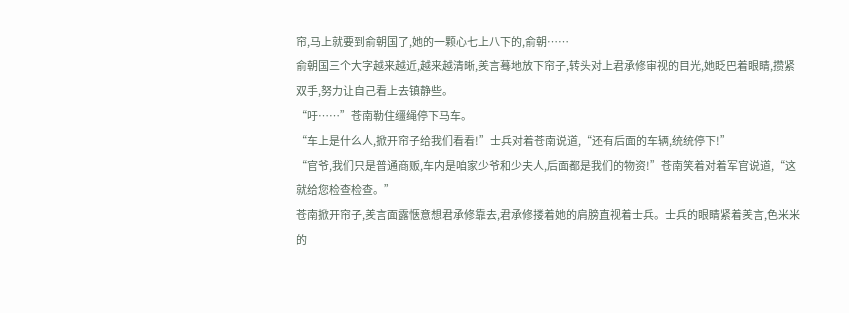帘,马上就要到俞朝国了,她的一颗心七上八下的,俞朝……
俞朝国三个大字越来越近,越来越清晰,羑言蓦地放下帘子,转头对上君承修审视的目光,她眨巴着眼睛,攒紧双手,努力让自己看上去镇静些。
“吁……”苍南勒住缰绳停下马车。
“车上是什么人,掀开帘子给我们看看!”士兵对着苍南说道,“还有后面的车辆,统统停下!”
“官爷,我们只是普通商贩,车内是咱家少爷和少夫人,后面都是我们的物资!”苍南笑着对着军官说道,“这就给您检查检查。”
苍南掀开帘子,羑言面露惬意想君承修靠去,君承修搂着她的肩膀直视着士兵。士兵的眼睛紧着羑言,色米米的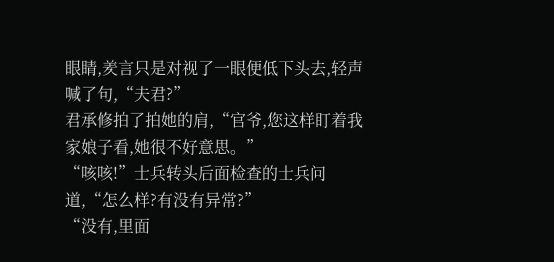眼睛,羑言只是对视了一眼便低下头去,轻声喊了句,“夫君?”
君承修拍了拍她的肩,“官爷,您这样盯着我家娘子看,她很不好意思。”
“咳咳!”士兵转头后面检查的士兵问道,“怎么样?有没有异常?”
“没有,里面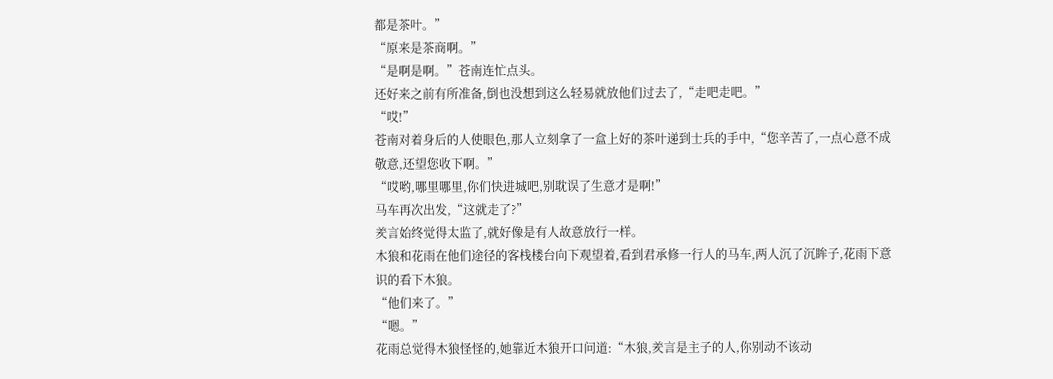都是茶叶。”
“原来是茶商啊。”
“是啊是啊。”苍南连忙点头。
还好来之前有所准备,倒也没想到这么轻易就放他们过去了,“走吧走吧。”
“哎!”
苍南对着身后的人使眼色,那人立刻拿了一盒上好的茶叶递到士兵的手中,“您辛苦了,一点心意不成敬意,还望您收下啊。”
“哎哟,哪里哪里,你们快进城吧,别耽误了生意才是啊!”
马车再次出发,“这就走了?”
羑言始终觉得太监了,就好像是有人故意放行一样。
木狼和花雨在他们途径的客栈楼台向下观望着,看到君承修一行人的马车,两人沉了沉眸子,花雨下意识的看下木狼。
“他们来了。”
“嗯。”
花雨总觉得木狼怪怪的,她靠近木狼开口问道:“木狼,羑言是主子的人,你别动不该动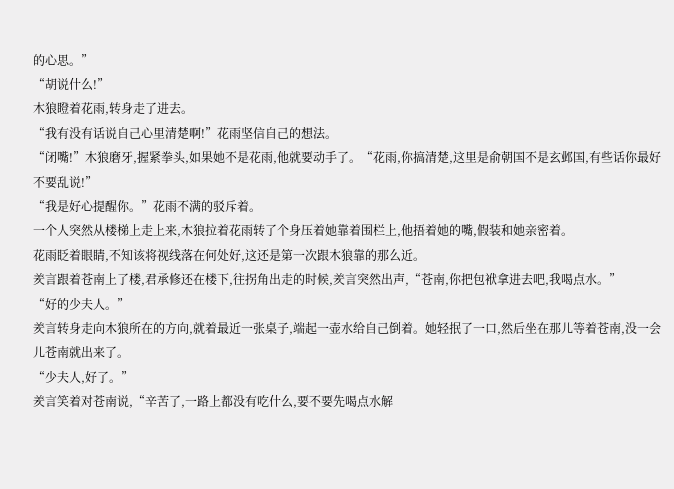的心思。”
“胡说什么!”
木狼瞪着花雨,转身走了进去。
“我有没有话说自己心里清楚啊!”花雨坚信自己的想法。
“闭嘴!”木狼磨牙,握紧拳头,如果她不是花雨,他就要动手了。“花雨,你搞清楚,这里是俞朝国不是玄邺国,有些话你最好不要乱说!”
“我是好心提醒你。”花雨不满的驳斥着。
一个人突然从楼梯上走上来,木狼拉着花雨转了个身压着她靠着围栏上,他捂着她的嘴,假装和她亲密着。
花雨眨着眼睛,不知该将视线落在何处好,这还是第一次跟木狼靠的那么近。
羑言跟着苍南上了楼,君承修还在楼下,往拐角出走的时候,羑言突然出声,“苍南,你把包袱拿进去吧,我喝点水。”
“好的少夫人。”
羑言转身走向木狼所在的方向,就着最近一张桌子,端起一壶水给自己倒着。她轻抿了一口,然后坐在那儿等着苍南,没一会儿苍南就出来了。
“少夫人,好了。”
羑言笑着对苍南说,“辛苦了,一路上都没有吃什么,要不要先喝点水解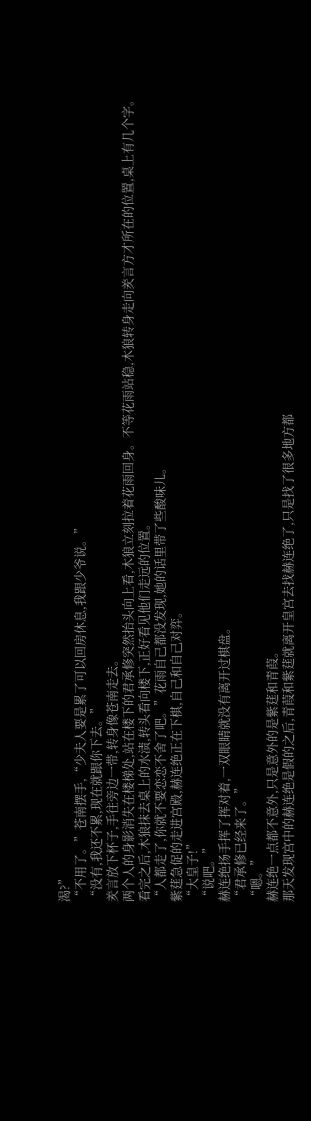渴?”
“不用了。”苍南摆手,“少夫人要是累了可以回房休息,我跟少爷说。”
“没有,我还不累,现在就跟你下去。”
羑言放下杯子,手往旁边一带,转身像苍南走去。
两个人的身影消失在楼梯处,站在楼下的君承修突然抬头向上看,木狼立刻拉着花雨回身。不等花雨站稳,木狼转身走向羑言方才所在的位置,桌上有几个字。
看完之后,木狼抹去桌上的水渍,转头看向楼下,正好看见他们走远的位置。
“人都走了,你就不要恋恋不舍了吧。”花雨自己都没发现,她的话里带了些酸味儿。
紫莛急促的走进宫殿,赫连绝正在下棋,自己和自己对弈。
“大皇子!”
“说吧。”
赫连绝扬手挥了挥对着,一双眼睛就没有离开过棋盘。
“君承修已经来了。”
“嗯。”
赫连绝一点都不意外,只是意外的是紫莛和青葭。
那天发现宫中的赫连绝是假的之后,青葭和紫莛就离开皇宫去找赫连绝了,只是找了很多地方都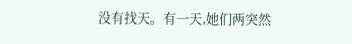没有找天。有一天,她们两突然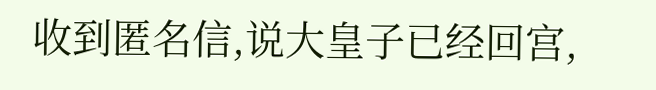收到匿名信,说大皇子已经回宫,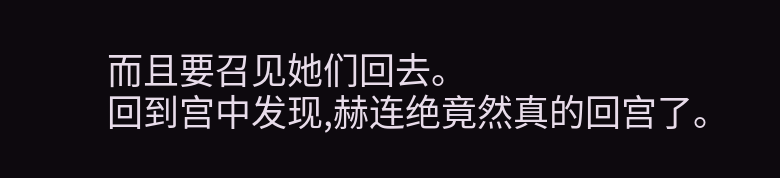而且要召见她们回去。
回到宫中发现,赫连绝竟然真的回宫了。